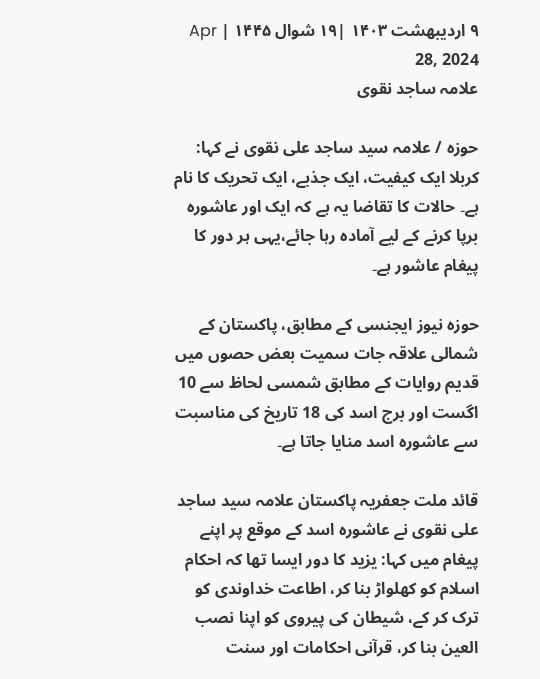۹ اردیبهشت ۱۴۰۳ |۱۹ شوال ۱۴۴۵ | Apr 28, 2024
علامہ ساجد نقوی

حوزہ / علامہ سید ساجد علی نقوی نے کہا: کربلا ایک کیفیت، ایک جذبے، ایک تحریک کا نام ہے۔ حالات کا تقاضا یہ ہے کہ ایک اور عاشورہ برپا کرنے کے لیے آمادہ رہا جائے،یہی ہر دور کا پیغام عاشور ہے۔

حوزہ نیوز ایجنسی کے مطابق، پاکستان کے شمالی علاقہ جات سمیت بعض حصوں میں قدیم روایات کے مطابق شمسی لحاظ سے 10 اگست اور برج اسد کی 18 تاریخ کی مناسبت سے عاشورہ اسد منایا جاتا ہے۔

قائد ملت جعفریہ پاکستان علامہ سید ساجد علی نقوی نے عاشورہ اسد کے موقع پر اپنے پیغام میں کہا: یزید کا دور ایسا تھا کہ احکام اسلام کو کھلواڑ بنا کر، اطاعت خداوندی کو ترک کر کے، شیطان کی پیروی کو اپنا نصب العین بنا کر، قرآنی احکامات اور سنت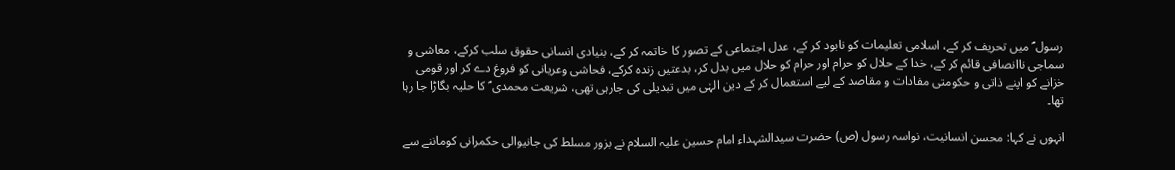رسول ؐ میں تحریف کر کے، اسلامی تعلیمات کو نابود کر کے، عدل اجتماعی کے تصور کا خاتمہ کر کے، بنیادی انسانی حقوق سلب کرکے، معاشی و سماجی ناانصافی قائم کر کے، خدا کے حلال کو حرام اور حرام کو حلال میں بدل کر، بدعتیں زندہ کرکے، فحاشی وعریانی کو فروغ دے کر اور قومی خزانے کو اپنے ذاتی و حکومتی مفادات و مقاصد کے لیے استعمال کر کے دین الہٰی میں تبدیلی کی جارہی تھی، شریعت محمدی ؐ کا حلیہ بگاڑا جا رہا تھا۔

انہوں نے کہا: محسن انسانیت، نواسہ رسول (ص) حضرت سیدالشہداء امام حسین علیہ السلام نے بزور مسلط کی جانیوالی حکمرانی کوماننے سے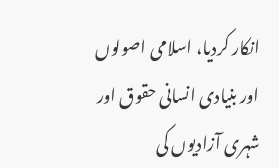انکار کردیا، اسلامی اصولوں اور بنیادی انسانی حقوق اور شہری آزادیوں کی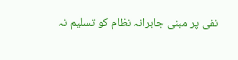نفی پر مبنی جابرانہ نظام کو تسلیم نہ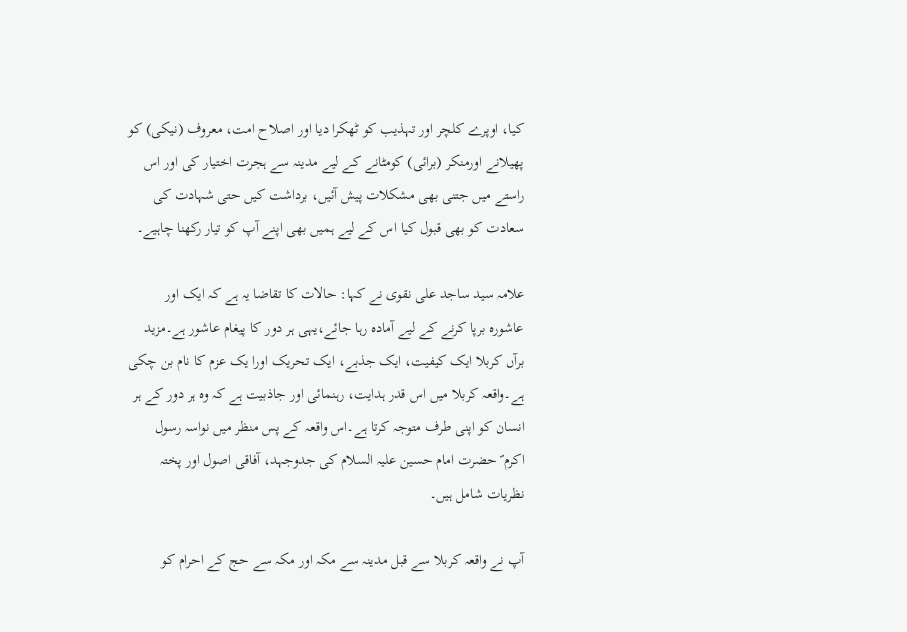کیا، اوپرے کلچر اور تہذیب کو ٹھکرا دیا اور اصلاح امت، معروف (نیکی) کو پھیلانے اورمنکر (برائی) کومٹانے کے لیے مدینہ سے ہجرت اختیار کی اور اس راستے میں جتنی بھی مشکلات پیش آئیں، برداشت کیں حتی شہادت کی سعادت کو بھی قبول کیا اس کے لیے ہمیں بھی اپنے آپ کو تیار رکھنا چاہیے۔

علامہ سید ساجد علی نقوی نے کہا: حالات کا تقاضا یہ ہے کہ ایک اور عاشورہ برپا کرنے کے لیے آمادہ رہا جائے،یہی ہر دور کا پیغام عاشور ہے۔مزید برآں کربلا ایک کیفیت، ایک جذبے، ایک تحریک اورا یک عزم کا نام بن چکی ہے۔واقعہ کربلا میں اس قدر ہدایت، رہنمائی اور جاذبیت ہے کہ وہ ہر دور کے ہر انسان کو اپنی طرف متوجہ کرتا ہے۔اس واقعہ کے پس منظر میں نواسہ رسول اکرم ؐ حضرت امام حسین علیہ السلام کی جدوجہد، آفاقی اصول اور پختہ نظریات شامل ہیں۔

آپ نے واقعہ کربلا سے قبل مدینہ سے مکہ اور مکہ سے حج کے احرام کو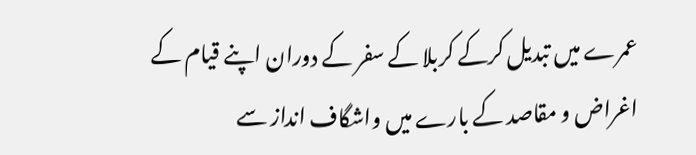عمرے میں تبدیل کرکے کربلا کے سفر کے دوران اپنے قیام کے اغراض و مقاصد کے بارے میں واشگاف انداز سے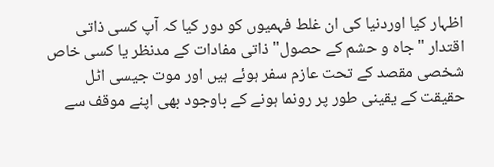اظہار کیا اوردنیا کی ان غلط فہمیوں کو دور کیا کہ آپ کسی ذاتی اقتدار "جاہ و حشم کے حصول" ذاتی مفادات کے مدنظر یا کسی خاص شخصی مقصد کے تحت عازم سفر ہوئے ہیں اور موت جیسی اٹل حقیقت کے یقینی طور پر رونما ہونے کے باوجود بھی اپنے موقف سے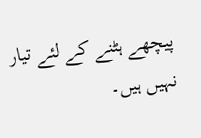پیچھے ہٹنے کے لئے تیار نہیں ہیں۔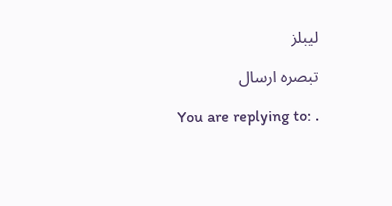لیبلز

تبصرہ ارسال

You are replying to: .